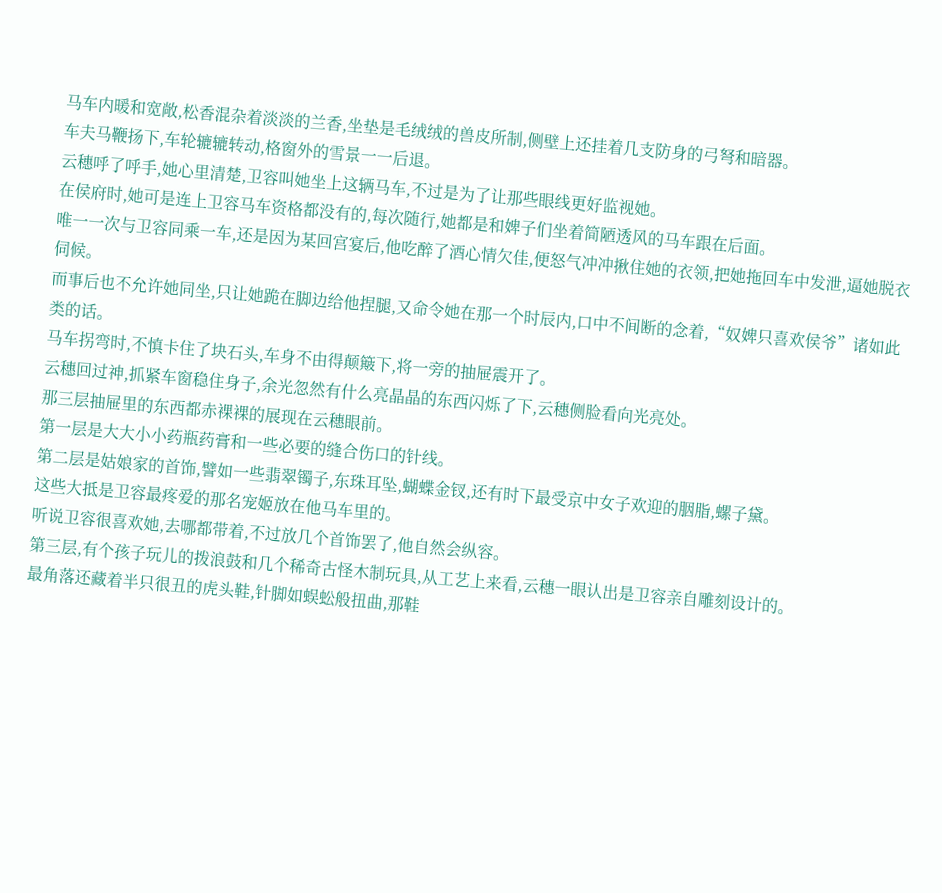马车内暖和宽敞,松香混杂着淡淡的兰香,坐垫是毛绒绒的兽皮所制,侧壁上还挂着几支防身的弓弩和暗器。
车夫马鞭扬下,车轮辘辘转动,格窗外的雪景一一后退。
云穗呼了呼手,她心里清楚,卫容叫她坐上这辆马车,不过是为了让那些眼线更好监视她。
在侯府时,她可是连上卫容马车资格都没有的,每次随行,她都是和婢子们坐着简陋透风的马车跟在后面。
唯一一次与卫容同乘一车,还是因为某回宫宴后,他吃醉了酒心情欠佳,便怒气冲冲揪住她的衣领,把她拖回车中发泄,逼她脱衣伺候。
而事后也不允许她同坐,只让她跪在脚边给他捏腿,又命令她在那一个时辰内,口中不间断的念着,“奴婢只喜欢侯爷”诸如此类的话。
马车拐弯时,不慎卡住了块石头,车身不由得颠簸下,将一旁的抽屉震开了。
云穗回过神,抓紧车窗稳住身子,余光忽然有什么亮晶晶的东西闪烁了下,云穗侧脸看向光亮处。
那三层抽屉里的东西都赤裸裸的展现在云穗眼前。
第一层是大大小小药瓶药膏和一些必要的缝合伤口的针线。
第二层是姑娘家的首饰,譬如一些翡翠镯子,东珠耳坠,蝴蝶金钗,还有时下最受京中女子欢迎的胭脂,螺子黛。
这些大抵是卫容最疼爱的那名宠姬放在他马车里的。
听说卫容很喜欢她,去哪都带着,不过放几个首饰罢了,他自然会纵容。
第三层,有个孩子玩儿的拨浪鼓和几个稀奇古怪木制玩具,从工艺上来看,云穗一眼认出是卫容亲自雕刻设计的。
最角落还藏着半只很丑的虎头鞋,针脚如蜈蚣般扭曲,那鞋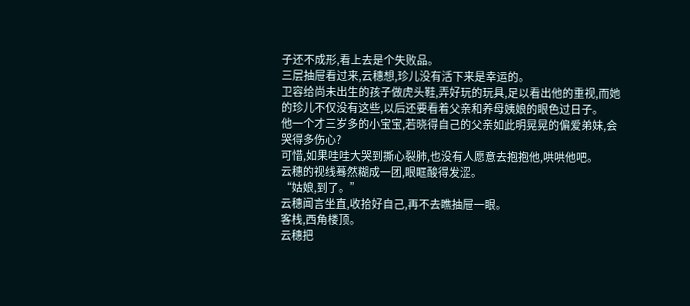子还不成形,看上去是个失败品。
三层抽屉看过来,云穗想,珍儿没有活下来是幸运的。
卫容给尚未出生的孩子做虎头鞋,弄好玩的玩具,足以看出他的重视,而她的珍儿不仅没有这些,以后还要看着父亲和养母姨娘的眼色过日子。
他一个才三岁多的小宝宝,若晓得自己的父亲如此明晃晃的偏爱弟妹,会哭得多伤心?
可惜,如果哇哇大哭到撕心裂肺,也没有人愿意去抱抱他,哄哄他吧。
云穗的视线蓦然糊成一团,眼眶酸得发涩。
“姑娘,到了。”
云穗闻言坐直,收拾好自己,再不去瞧抽屉一眼。
客栈,西角楼顶。
云穗把